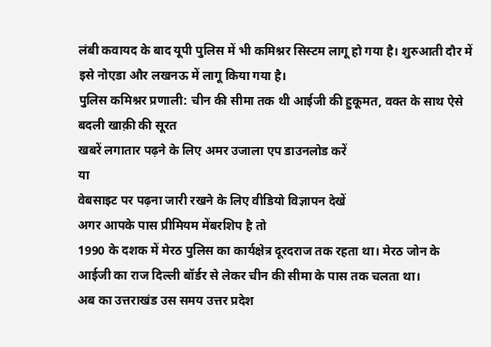लंबी कवायद के बाद यूपी पुलिस में भी कमिश्नर सिस्टम लागू हो गया है। शुरुआती दौर में इसे नोएडा और लखनऊ में लागू किया गया है।
पुलिस कमिश्नर प्रणाली: चीन की सीमा तक थी आईजी की हुकूमत, वक्त के साथ ऐसे बदली खाक़ी की सूरत
खबरें लगातार पढ़ने के लिए अमर उजाला एप डाउनलोड करें
या
वेबसाइट पर पढ़ना जारी रखने के लिए वीडियो विज्ञापन देखें
अगर आपके पास प्रीमियम मेंबरशिप है तो
1990 के दशक में मेरठ पुलिस का कार्यक्षेत्र दूरदराज तक रहता था। मेरठ जोन के आईजी का राज दिल्ली बॉर्डर से लेकर चीन की सीमा के पास तक चलता था।
अब का उत्तराखंड उस समय उत्तर प्रदेश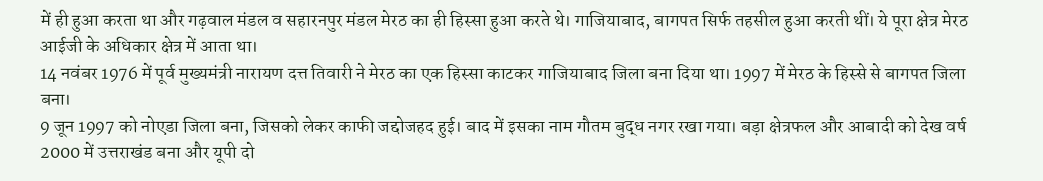में ही हुआ करता था और गढ़वाल मंडल व सहारनपुर मंडल मेरठ का ही हिस्सा हुआ करते थे। गाजियाबाद, बागपत सिर्फ तहसील हुआ करती थीं। ये पूरा क्षेत्र मेरठ आईजी के अधिकार क्षेत्र में आता था।
14 नवंबर 1976 में पूर्व मुख्यमंत्री नारायण दत्त तिवारी ने मेरठ का एक हिस्सा काटकर गाजियाबाद जिला बना दिया था। 1997 में मेरठ के हिस्से से बागपत जिला बना।
9 जून 1997 को नोएडा जिला बना, जिसको लेकर काफी जद्दोजहद हुई। बाद में इसका नाम गौतम बुद्ध नगर रखा गया। बड़ा क्षेत्रफल और आबादी को देख वर्ष 2000 में उत्तराखंड बना और यूपी दो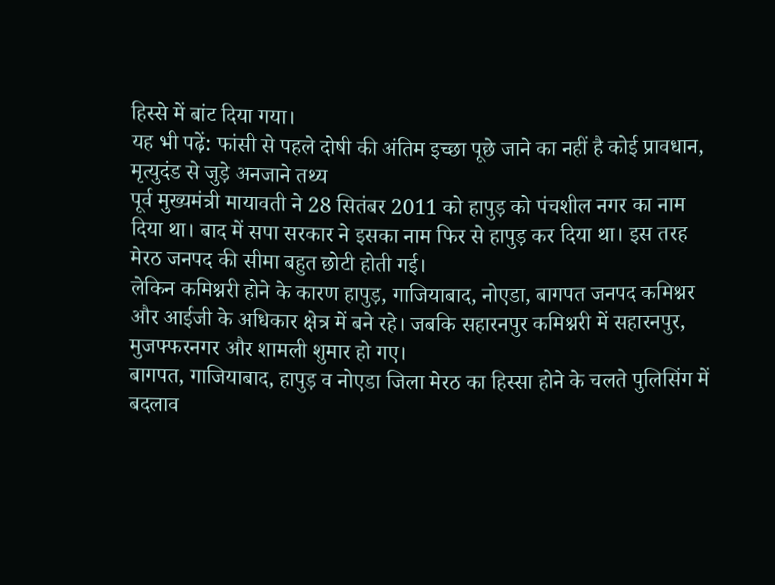हिस्से में बांट दिया गया।
यह भी पढ़ें: फांसी से पहले दोषी की अंतिम इच्छा पूछे जाने का नहीं है कोई प्रावधान, मृत्युदंड से जुड़े अनजाने तथ्य
पूर्व मुख्यमंत्री मायावती ने 28 सितंबर 2011 को हापुड़ को पंचशील नगर का नाम दिया था। बाद में सपा सरकार ने इसका नाम फिर से हापुड़ कर दिया था। इस तरह मेरठ जनपद की सीमा बहुत छोटी होती गई।
लेकिन कमिश्नरी होने के कारण हापुड़, गाजियाबाद, नोएडा, बागपत जनपद कमिश्नर और आईजी के अधिकार क्षेत्र में बने रहे। जबकि सहारनपुर कमिश्नरी में सहारनपुर, मुजफ्फरनगर और शामली शुमार हो गए।
बागपत, गाजियाबाद, हापुड़ व नोएडा जिला मेरठ का हिस्सा होने के चलते पुलिसिंग में बदलाव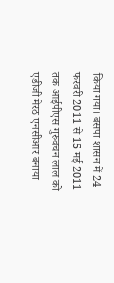किया गया। बसपा शासन में 24 फरवरी 2011 से 15 मई 2011 तक आईपीएस गुरुवचन लाल को एडीजी मेरठ एनसीआर बनाया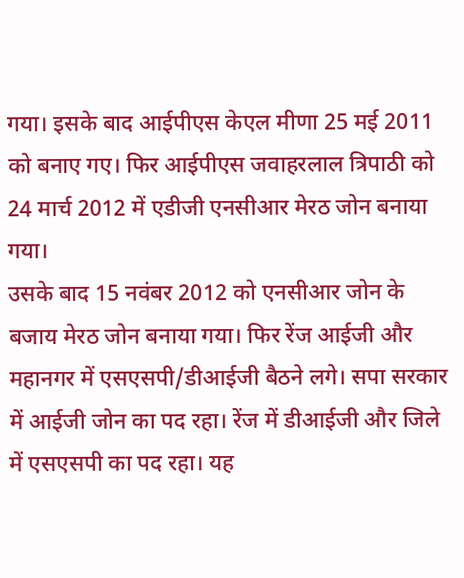गया। इसके बाद आईपीएस केएल मीणा 25 मई 2011 को बनाए गए। फिर आईपीएस जवाहरलाल त्रिपाठी को 24 मार्च 2012 में एडीजी एनसीआर मेरठ जोन बनाया गया।
उसके बाद 15 नवंबर 2012 को एनसीआर जोन के बजाय मेरठ जोन बनाया गया। फिर रेंज आईजी और महानगर में एसएसपी/डीआईजी बैठने लगे। सपा सरकार में आईजी जोन का पद रहा। रेंज में डीआईजी और जिले में एसएसपी का पद रहा। यह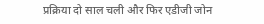प्रक्रिया दो साल चली और फिर एडीजी जोन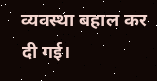व्यवस्था बहाल कर दी गई।